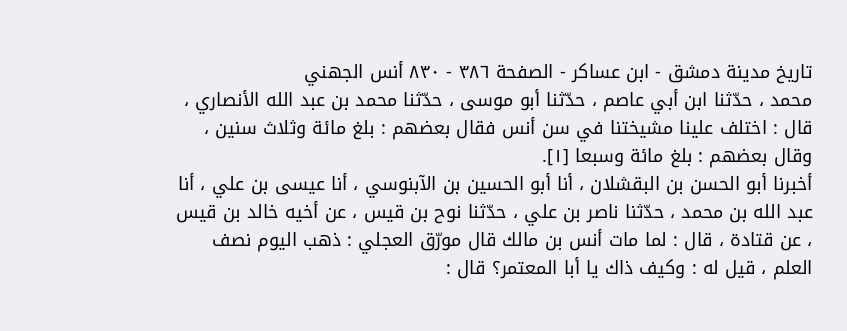تاريخ مدينة دمشق - ابن عساكر - الصفحة ٣٨٦ - ٨٣٠ أنس الجهني
محمد ، حدّثنا ابن أبي عاصم ، حدّثنا أبو موسى ، حدّثنا محمد بن عبد الله الأنصاري ، قال : اختلف علينا مشيختنا في سن أنس فقال بعضهم : بلغ مائة وثلاث سنين ، وقال بعضهم : بلغ مائة وسبعا [١].
أخبرنا أبو الحسن بن البقشلان ، أنا أبو الحسين بن الآبنوسي ، أنا عيسى بن علي ، أنا عبد الله بن محمد ، حدّثنا ناصر بن علي ، حدّثنا نوح بن قيس ، عن أخيه خالد بن قيس ، عن قتادة ، قال : لما مات أنس بن مالك قال مورّق العجلي : ذهب اليوم نصف العلم ، قيل له : وكيف ذاك يا أبا المعتمر؟ قال :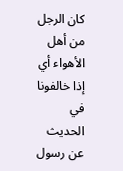كان الرجل من أهل الأهواء أي إذا خالفونا في الحديث عن رسول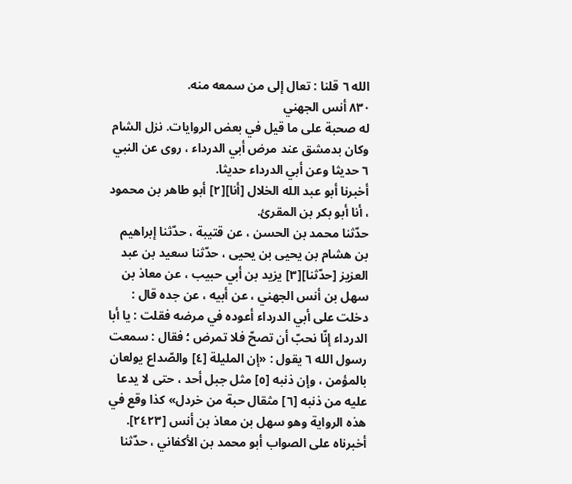الله ٦ قلنا : تعال إلى من سمعه منه.
٨٣٠ أنس الجهني
له صحبة على ما قيل في بعض الروايات. نزل الشام وكان بدمشق عند مرض أبي الدرداء ، روى عن النبي ٦ حديثا وعن أبي الدرداء حديثا.
أخبرنا أبو عبد الله الخلال [أنا][٢] أبو طاهر بن محمود ، أنا أبو بكر بن المقرئ.
حدّثنا محمد بن الحسن ، عن قتيبة ، حدّثنا إبراهيم بن هشام بن يحيى بن يحيى ، حدّثنا سعيد بن عبد العزيز [حدّثنا][٣] يزيد بن أبي حبيب ، عن معاذ بن سهل بن أنس الجهني ، عن أبيه ، عن جده قال : دخلت على أبي الدرداء أعوده في مرضه فقلت : يا أبا الدرداء إنّا نحبّ أن تصحّ فلا تمرض ؛ فقال : سمعت رسول الله ٦ يقول : «إن المليلة [٤] والصّداع يولعان بالمؤمن ، وإن ذنبه [٥] مثل جبل أحد ، حتى لا يدعا عليه من ذنبه [٦] مثقال حبة من خردل» كذا وقع في هذه الرواية وهو سهل بن معاذ بن أنس [٢٤٢٣].
أخبرناه على الصواب أبو محمد بن الأكفاني ، حدّثنا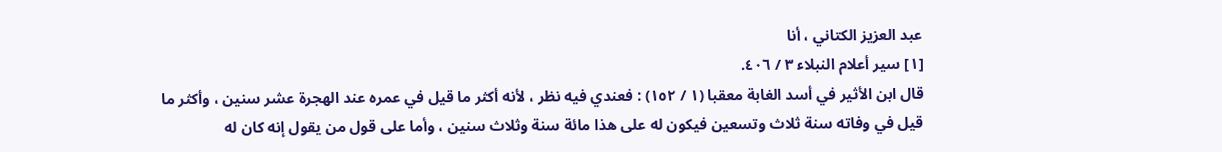عبد العزيز الكتاني ، أنا
[١] سير أعلام النبلاء ٣ / ٤٠٦.
قال ابن الأثير في أسد الغابة معقبا (١ / ١٥٢) : فعندي فيه نظر ، لأنه أكثر ما قيل في عمره عند الهجرة عشر سنين ، وأكثر ما قيل في وفاته سنة ثلاث وتسعين فيكون له على هذا مائة سنة وثلاث سنين ، وأما على قول من يقول إنه كان له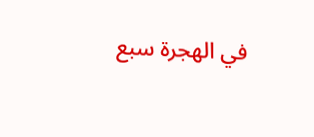في الهجرة سبع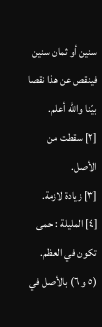سنين أو ثمان سنين فينقص عن هذا نقصا بيّنا والله أعلم.
[٢] سقطت من الأصل.
[٣] زيادة لازمة.
[٤] المليلة : حمى تكون في العظم.
(٥ و ٦) بالأصل في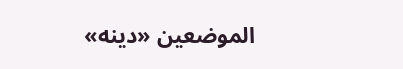الموضعين «دينه»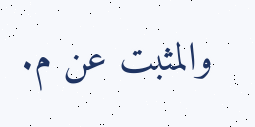والمثبت عن م.